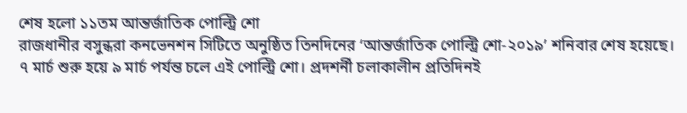শেষ হলো ১১তম আন্তর্জাতিক পোল্ট্রি শো
রাজধানীর বসুন্ধরা কনভেনশন সিটিতে অনুষ্ঠিত তিনদিনের ‘আন্তর্জাতিক পোল্ট্রি শো-২০১৯’ শনিবার শেষ হয়েছে। ৭ মার্চ শুরু হয়ে ৯ মার্চ পর্যন্ত চলে এই পোল্ট্রি শো। প্রদশর্নী চলাকালীন প্রতিদিনই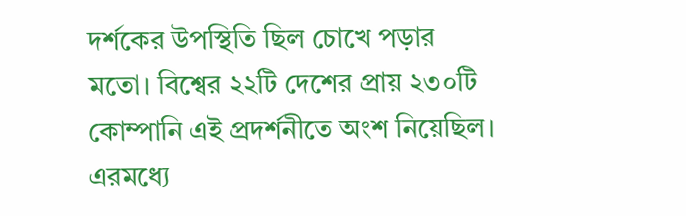দর্শকের উপস্থিতি ছিল চোখে পড়ার মতো। বিশ্বের ২২টি দেশের প্রায় ২৩০টি কোম্পানি এই প্রদর্শনীতে অংশ নিয়েছিল। এরমধ্যে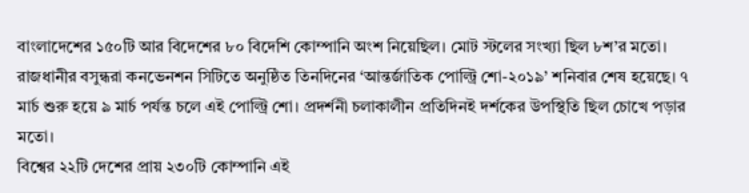বাংলাদেশের ১৫০টি আর বিদেশের ৮০ বিদেশি কোম্পানি অংশ নিয়েছিল। মোট স্টলের সংখ্যা ছিল ৮শ’র মতো।
রাজধানীর বসুন্ধরা কনভেনশন সিটিতে অনুষ্ঠিত তিনদিনের ‘আন্তর্জাতিক পোল্ট্রি শো-২০১৯’ শনিবার শেষ হয়েছে। ৭ মার্চ শুরু হয়ে ৯ মার্চ পর্যন্ত চলে এই পোল্ট্রি শো। প্রদর্শনী চলাকালীন প্রতিদিনই দর্শকের উপস্থিতি ছিল চোখে পড়ার মতো।
বিশ্বের ২২টি দেশের প্রায় ২৩০টি কোম্পানি এই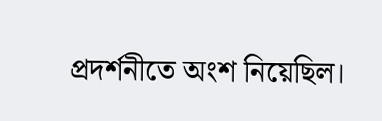প্রদর্শনীতে অংশ নিয়েছিল।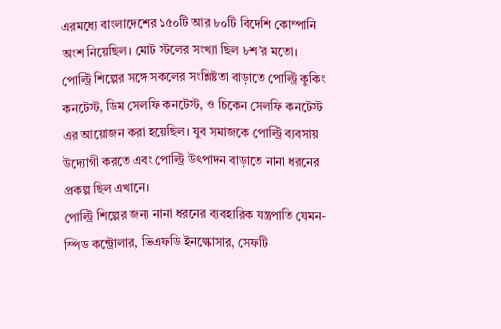এরমধ্যে বাংলাদেশের ১৫০টি আর ৮০টি বিদেশি কোম্পানি অংশ নিয়েছিল। মোট স্টলের সংখ্যা ছিল ৮শ’র মতো।
পোল্ট্রি শিল্পের সঙ্গে সকলের সংশ্লিষ্টতা বাড়াতে পোল্ট্রি কুকিং কনটেস্ট, ডিম সেলফি কনটেস্ট, ও চিকেন সেলফি কনটেস্ট এর আয়োজন করা হয়েছিল। যুব সমাজকে পোল্ট্রি ব্যবসায় উদ্যোগী করতে এবং পোল্ট্রি উৎপাদন বাড়াতে নানা ধরনের প্রকল্প ছিল এখানে।
পোল্ট্রি শিল্পের জন্য নানা ধরনের ব্যবহারিক যন্ত্রপাতি যেমন- স্পিড কন্ট্রোলার, ভিএফডি ইনল্কোসার, সেফটি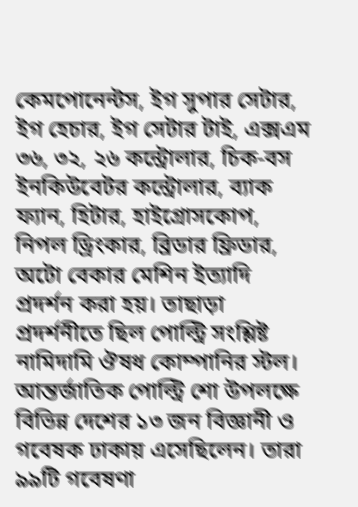কেমপোনেন্টস, ইগ সুপার সেটার, ইগ হেচার, ইগ সেটার টাই, এক্সএম ৩৬, ৩২, ২৬ কন্ট্রোলার, চিক-বস ইনকিউবেটর কন্ট্রোলার, ব্যাক ফ্যান, হিটার, হাইগ্রোসকোপ, নিপল ড্রিংকার, ব্রিডার ফ্রিডার, অটো বেকার মেশিন ইত্যাদি প্রদর্শন করা হয়। তাছাড়া প্রদর্শনীতে ছিল পোল্ট্রি সংশ্লিষ্ট নামিদামি ঔষধ কোম্পানির স্টল।
আন্তর্জাতিক পোল্ট্রি শো উপলক্ষে বিভিন্ন দেশের ১৩ জন বিজ্ঞানী ও গবেষক ঢাকায় এসেছিলেন। তারা ৯৯টি গবেষণা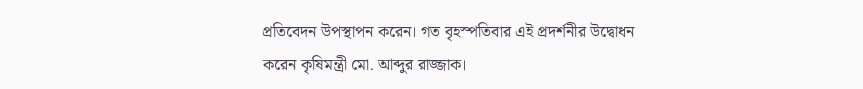প্রতিবেদন উপস্থাপন করেন। গত বৃহস্পতিবার এই প্রদর্শনীর উদ্বোধন করেন কৃষিমন্ত্রী মো. আব্দুর রাজ্জাক।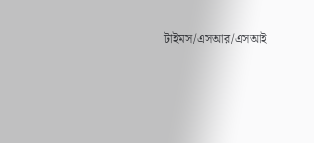টাইমস/এসআর/এসআই